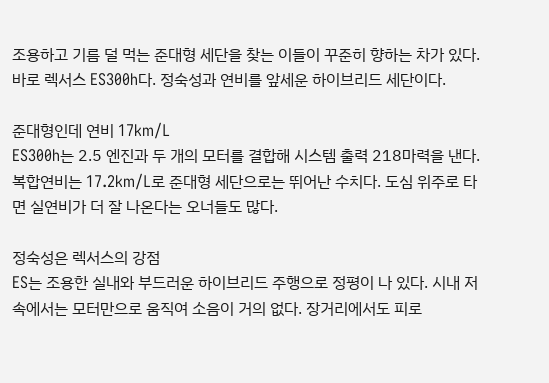조용하고 기름 덜 먹는 준대형 세단을 찾는 이들이 꾸준히 향하는 차가 있다. 바로 렉서스 ES300h다. 정숙성과 연비를 앞세운 하이브리드 세단이다.

준대형인데 연비 17km/L
ES300h는 2.5 엔진과 두 개의 모터를 결합해 시스템 출력 218마력을 낸다. 복합연비는 17.2km/L로 준대형 세단으로는 뛰어난 수치다. 도심 위주로 타면 실연비가 더 잘 나온다는 오너들도 많다.

정숙성은 렉서스의 강점
ES는 조용한 실내와 부드러운 하이브리드 주행으로 정평이 나 있다. 시내 저속에서는 모터만으로 움직여 소음이 거의 없다. 장거리에서도 피로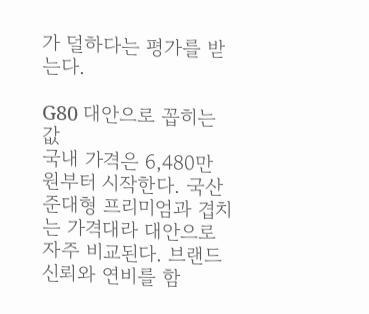가 덜하다는 평가를 받는다.

G80 대안으로 꼽히는 값
국내 가격은 6,480만 원부터 시작한다. 국산 준대형 프리미엄과 겹치는 가격대라 대안으로 자주 비교된다. 브랜드 신뢰와 연비를 함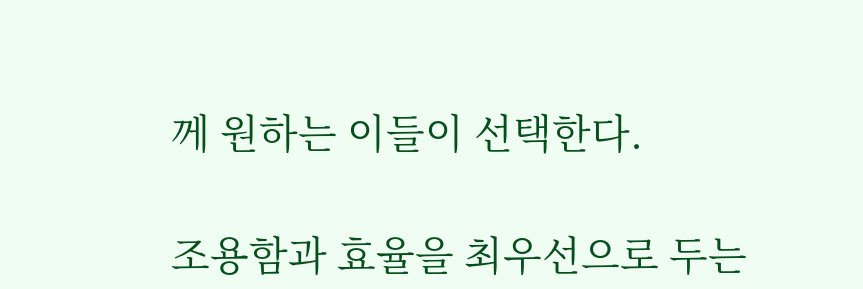께 원하는 이들이 선택한다.

조용함과 효율을 최우선으로 두는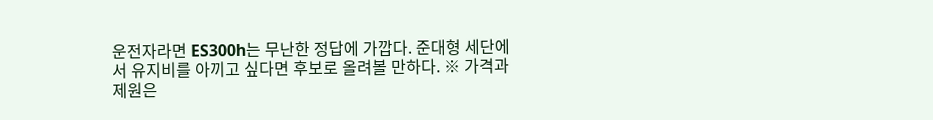운전자라면 ES300h는 무난한 정답에 가깝다. 준대형 세단에서 유지비를 아끼고 싶다면 후보로 올려볼 만하다. ※ 가격과 제원은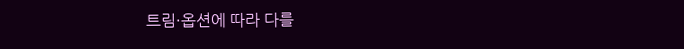트림·옵션에 따라 다를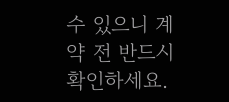수 있으니 계약 전 반드시 확인하세요.